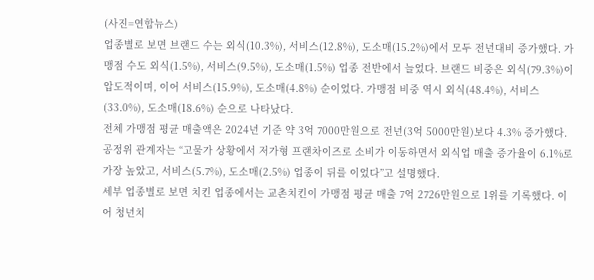(사진=연합뉴스)
업종별로 보면 브랜드 수는 외식(10.3%), 서비스(12.8%), 도소매(15.2%)에서 모두 전년대비 증가했다. 가맹점 수도 외식(1.5%), 서비스(9.5%), 도소매(1.5%) 업종 전반에서 늘었다. 브랜드 비중은 외식(79.3%)이 압도적이며, 이어 서비스(15.9%), 도소매(4.8%) 순이었다. 가맹점 비중 역시 외식(48.4%), 서비스(33.0%), 도소매(18.6%) 순으로 나타났다.
전체 가맹점 평균 매출액은 2024년 기준 약 3억 7000만원으로 전년(3억 5000만원)보다 4.3% 증가했다.
공정위 관계자는 “고물가 상황에서 저가형 프랜차이즈로 소비가 이동하면서 외식업 매출 증가율이 6.1%로 가장 높았고, 서비스(5.7%), 도소매(2.5%) 업종이 뒤를 이었다”고 설명했다.
세부 업종별로 보면 치킨 업종에서는 교촌치킨이 가맹점 평균 매출 7억 2726만원으로 1위를 기록했다. 이어 청년치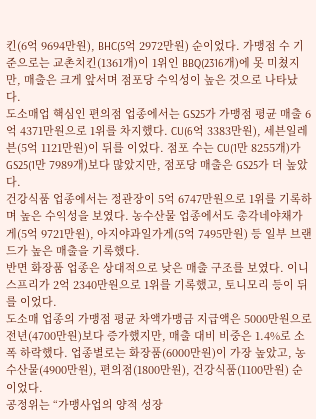킨(6억 9694만원), BHC(5억 2972만원) 순이었다. 가맹점 수 기준으로는 교촌치킨(1361개)이 1위인 BBQ(2316개)에 못 미쳤지만, 매출은 크게 앞서며 점포당 수익성이 높은 것으로 나타났다.
도소매업 핵심인 편의점 업종에서는 GS25가 가맹점 평균 매출 6억 4371만원으로 1위를 차지했다. CU(6억 3383만원), 세븐일레븐(5억 1121만원)이 뒤를 이었다. 점포 수는 CU(1만 8255개)가 GS25(1만 7989개)보다 많았지만, 점포당 매출은 GS25가 더 높았다.
건강식품 업종에서는 정관장이 5억 6747만원으로 1위를 기록하며 높은 수익성을 보였다. 농수산물 업종에서도 총각네야채가게(5억 9721만원), 아지야과일가게(5억 7495만원) 등 일부 브랜드가 높은 매출을 기록했다.
반면 화장품 업종은 상대적으로 낮은 매출 구조를 보였다. 이니스프리가 2억 2340만원으로 1위를 기록했고, 토니모리 등이 뒤를 이었다.
도소매 업종의 가맹점 평균 차액가맹금 지급액은 5000만원으로 전년(4700만원)보다 증가했지만, 매출 대비 비중은 1.4%로 소폭 하락했다. 업종별로는 화장품(6000만원)이 가장 높았고, 농수산물(4900만원), 편의점(1800만원), 건강식품(1100만원) 순이었다.
공정위는 “가맹사업의 양적 성장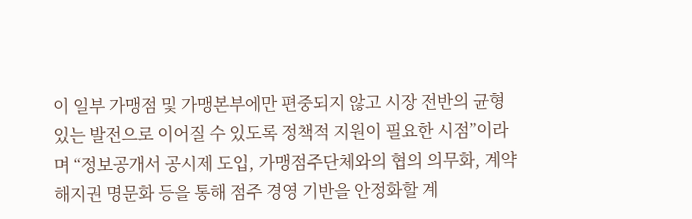이 일부 가맹점 및 가맹본부에만 편중되지 않고 시장 전반의 균형 있는 발전으로 이어질 수 있도록 정책적 지원이 필요한 시점”이라며 “정보공개서 공시제 도입, 가맹점주단체와의 협의 의무화, 계약해지권 명문화 등을 통해 점주 경영 기반을 안정화할 계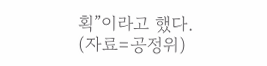획”이라고 했다.
(자료=공정위)